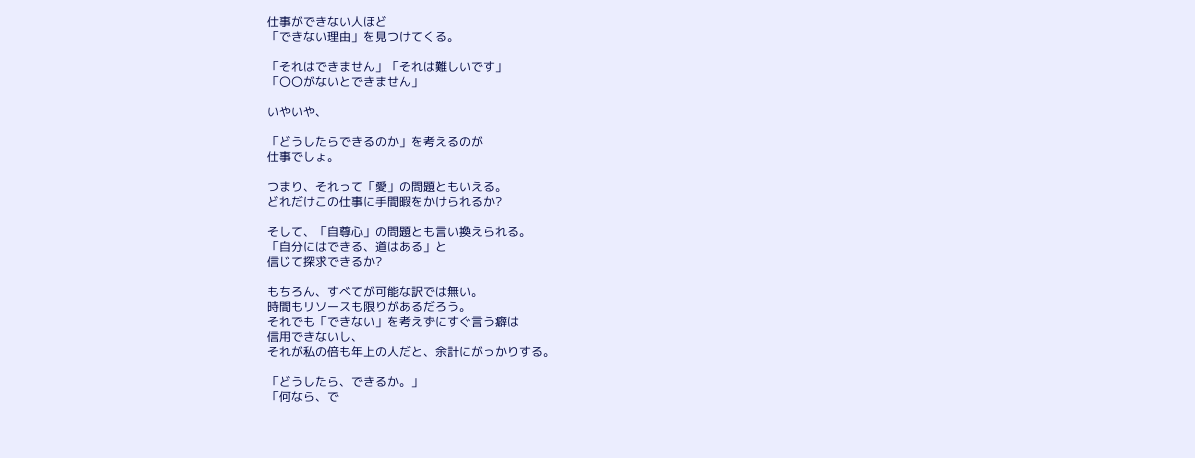仕事ができない人ほど
「できない理由」を見つけてくる。

「それはできません」「それは難しいです」
「〇〇がないとできません」

いやいや、

「どうしたらできるのか」を考えるのが
仕事でしょ。

つまり、それって「愛」の問題ともいえる。
どれだけこの仕事に手間暇をかけられるか?

そして、「自尊心」の問題とも言い換えられる。
「自分にはできる、道はある」と
信じて探求できるか?

もちろん、すべてが可能な訳では無い。
時間もリソースも限りがあるだろう。
それでも「できない」を考えずにすぐ言う癖は
信用できないし、
それが私の倍も年上の人だと、余計にがっかりする。

「どうしたら、できるか。」
「何なら、で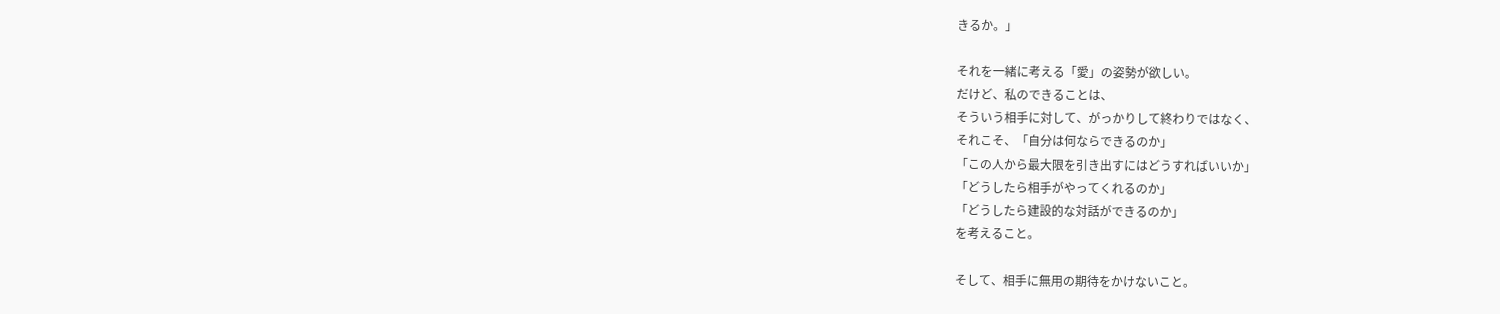きるか。」

それを一緒に考える「愛」の姿勢が欲しい。
だけど、私のできることは、
そういう相手に対して、がっかりして終わりではなく、
それこそ、「自分は何ならできるのか」
「この人から最大限を引き出すにはどうすればいいか」
「どうしたら相手がやってくれるのか」
「どうしたら建設的な対話ができるのか」
を考えること。

そして、相手に無用の期待をかけないこと。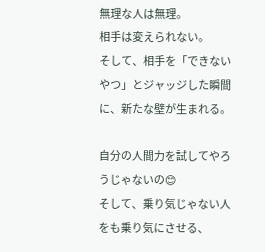無理な人は無理。
相手は変えられない。
そして、相手を「できないやつ」とジャッジした瞬間に、新たな壁が生まれる。

自分の人間力を試してやろうじゃないの😊
そして、乗り気じゃない人をも乗り気にさせる、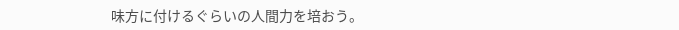味方に付けるぐらいの人間力を培おう。